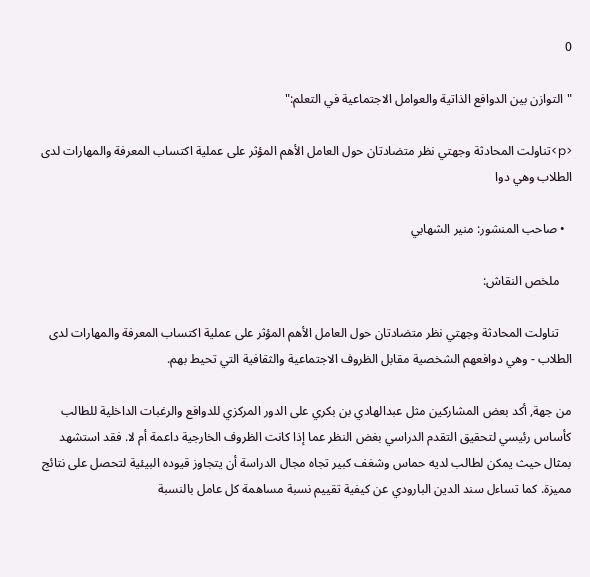0

"التوازن بين الدوافع الذاتية والعوامل الاجتماعية في التعلم:"

<p>تناولت المحادثة وجهتي نظر متضادتان حول العامل الأهم المؤثر على عملية اكتساب المعرفة والمهارات لدى الطلاب وهي دوا

  • صاحب المنشور: منير الشهابي

    ملخص النقاش:

    تناولت المحادثة وجهتي نظر متضادتان حول العامل الأهم المؤثر على عملية اكتساب المعرفة والمهارات لدى الطلاب - وهي دوافعهم الشخصية مقابل الظروف الاجتماعية والثقافية التي تحيط بهم.

من جهة, أكد بعض المشاركين مثل عبدالهادي بن بكري على الدور المركزي للدوافع والرغبات الداخلية للطالب كأساس رئيسي لتحقيق التقدم الدراسي بغض النظر عما إذا كانت الظروف الخارجية داعمة أم لا. فقد استشهد بمثال حيث يمكن لطالب لديه حماس وشغف كبير تجاه مجال الدراسة أن يتجاوز قيوده البيئية لتحصل على نتائج مميزة. كما تساءل سند الدين البارودي عن كيفية تقييم نسبة مساهمة كل عامل بالنسبة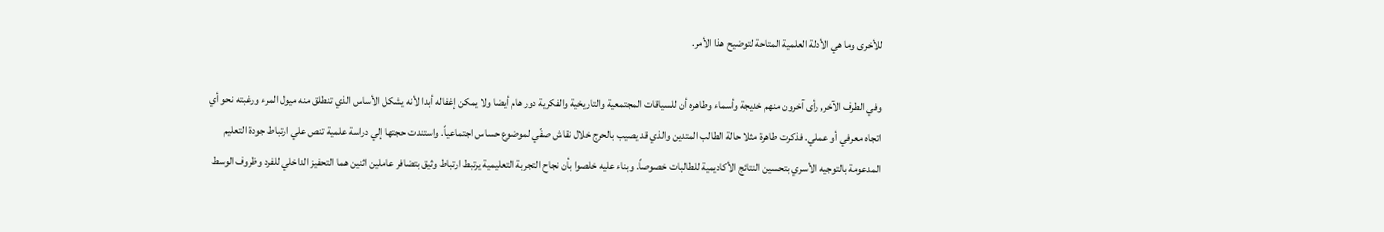للأخرى وما هي الأدلة العلمية المتاحة لتوضيح هذا الأمر.

وفي الطرف الآخر, رأى آخرون منهم خديجة وأسماء وطاهره أن للسياقات المجتمعية والتاريخية والفكرية دور هام أيضا ولا يمكن إغفاله أبدا لأنه يشكل الأساس الذي تنطلق منه ميول المرء ورغبته نحو أي اتجاه معرفي أو عملي. فذكرت طاهرة مثلا حالة الطالب المتدين والذي قد يصيب بالحرج خلال نقاش صفّي لموضوع حساس اجتماعياً. واستندت حجتها إلي دراسة علمية تنص علي ارتباط جودة التعليم المدعومة بالتوجيه الأسري بتحسين النتائج الأكاديمية للطالبات خصوصاً. وبناء عليه خلصوا بأن نجاح التجربة التعليمية يرتبط ارتباط وثيق بتضافر عاملين اثنين هما التحفيز الداخلي للفرد وظروف الوسط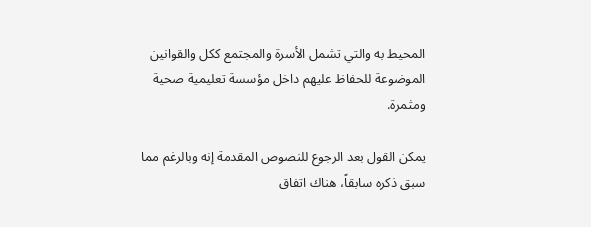المحيط به والتي تشمل الأسرة والمجتمع ككل والقوانين الموضوعة للحفاظ عليهم داخل مؤسسة تعليمية صحية ومثمرة.

يمكن القول بعد الرجوع للنصوص المقدمة إنه وبالرغم مما سبق ذكره سابقاً، هناك اتفاق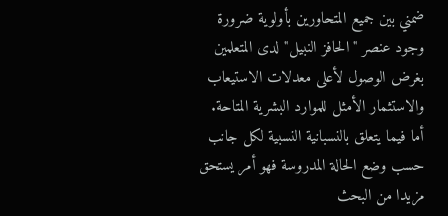ضمني بين جميع المتحاورين بأولوية ضرورة وجود عنصر "الحافز النبيل" لدى المتعلمين بغرض الوصول لأعلى معدلات الاستيعاب والاستثمار الأمثل للموارد البشرية المتاحة. أما فيما يتعلق بالنسبانية النسبية لكل جانب حسب وضع الحالة المدروسة فهو أمر يستحق مزيدا من البحث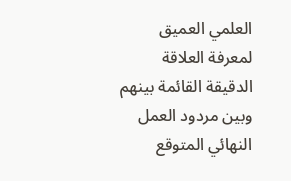العلمي العميق لمعرفة العلاقة الدقيقة القائمة بينهم وبين مردود العمل النهائي المتوقع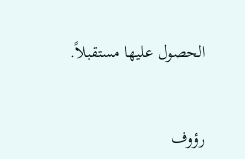الحصول عليها مستقبلاً.


رؤوف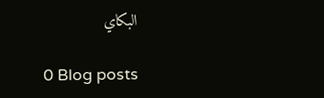البكاي

0 Blog posts